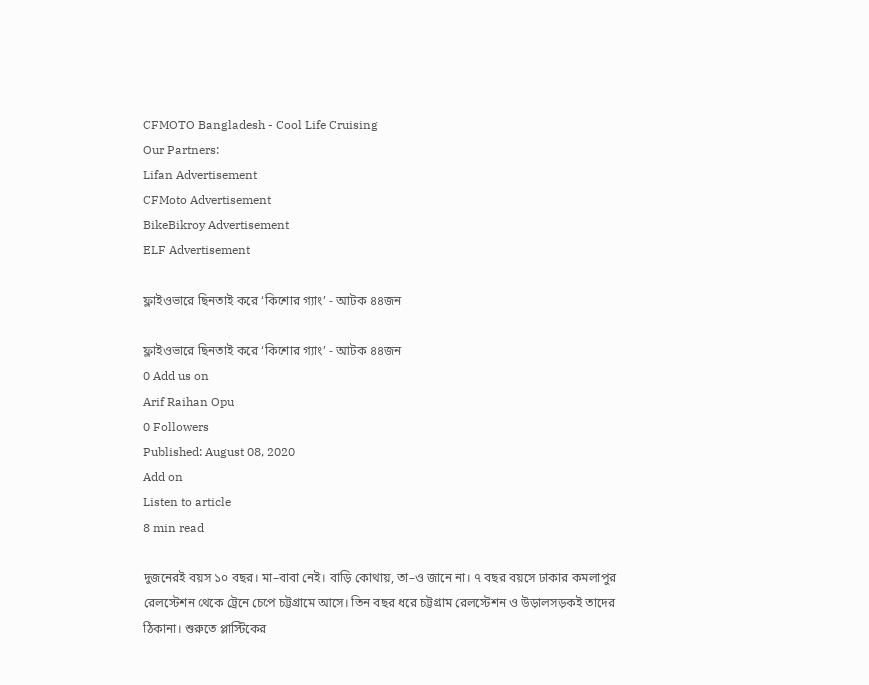CFMOTO Bangladesh - Cool Life Cruising
Our Partners:
Lifan Advertisement
CFMoto Advertisement
BikeBikroy Advertisement
ELF Advertisement

ফ্লাইওভারে ছিনতাই করে ‘কিশোর গ্যাং’ - আটক ৪৪জন

ফ্লাইওভারে ছিনতাই করে ‘কিশোর গ্যাং’ - আটক ৪৪জন
0 Add us on
Arif Raihan Opu
0 Followers
Published: August 08, 2020
Add on
Listen to article
8 min read

দুজনেরই বয়স ১০ বছর। মা–বাবা নেই। বাড়ি কোথায়, তা–ও জানে না। ৭ বছর বয়সে ঢাকার কমলাপুর রেলস্টেশন থেকে ট্রেনে চেপে চট্টগ্রামে আসে। তিন বছর ধরে চট্টগ্রাম রেলস্টেশন ও উড়ালসড়কই তাদের ঠিকানা। শুরুতে প্লাস্টিকের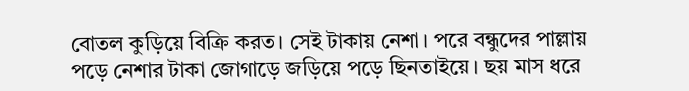বোতল কুড়িয়ে বিক্রি করত। সেই টাকায় নেশা। পরে বন্ধুদের পাল্লায় পড়ে নেশার টাকা জোগাড়ে জড়িয়ে পড়ে ছিনতাইয়ে। ছয় মাস ধরে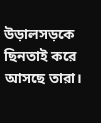উড়ালসড়কে ছিনতাই করে আসছে তারা।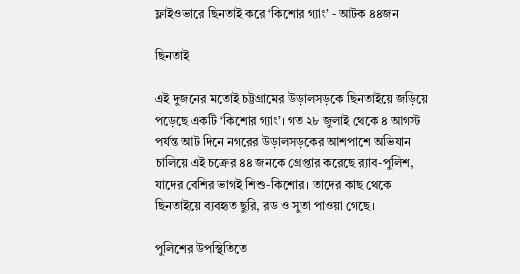ফ্লাইওভারে ছিনতাই করে ‘কিশোর গ্যাং’ - আটক ৪৪জন

ছিনতাই

এই দুজনের মতোই চট্টগ্রামের উড়ালসড়কে ছিনতাইয়ে জড়িয়ে পড়েছে একটি ‘কিশোর গ্যাং’। গত ২৮ জুলাই থেকে ৪ আগস্ট পর্যন্ত আট দিনে নগরের উড়ালসড়কের আশপাশে অভিযান চালিয়ে এই চক্রের ৪৪ জনকে গ্রেপ্তার করেছে র‍্যাব-পুলিশ, যাদের বেশির ভাগই শিশু-কিশোর। তাদের কাছ থেকে ছিনতাইয়ে ব্যবহৃত ছুরি, রড ও সুতা পাওয়া গেছে।

পুলিশের উপস্থিতিতে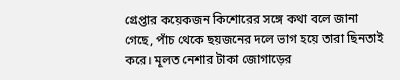গ্রেপ্তার কয়েকজন কিশোরের সঙ্গে কথা বলে জানা গেছে, পাঁচ থেকে ছয়জনের দলে ভাগ হয়ে তারা ছিনতাই করে। মূলত নেশার টাকা জোগাড়ের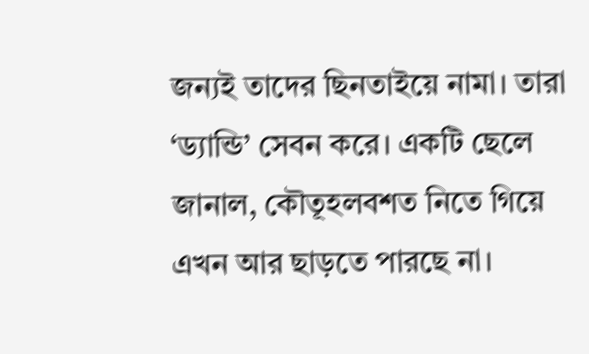জন্যই তাদের ছিনতাইয়ে নামা। তারা ‘ড্যান্ডি’ সেবন করে। একটি ছেলে জানাল, কৌতূহলবশত নিতে গিয়ে এখন আর ছাড়তে পারছে না।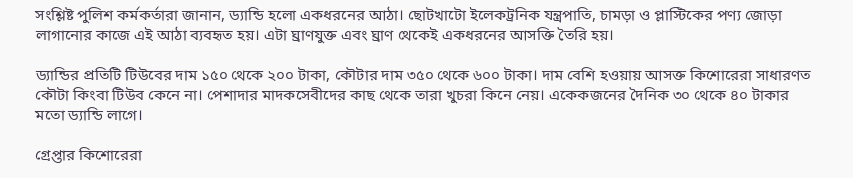সংশ্লিষ্ট পুলিশ কর্মকর্তারা জানান, ড্যান্ডি হলো একধরনের আঠা। ছোটখাটো ইলেকট্রনিক যন্ত্রপাতি, চামড়া ও প্লাস্টিকের পণ্য জোড়া লাগানোর কাজে এই আঠা ব্যবহৃত হয়। এটা ঘ্রাণযুক্ত এবং ঘ্রাণ থেকেই একধরনের আসক্তি তৈরি হয়।

ড্যান্ডির প্রতিটি টিউবের দাম ১৫০ থেকে ২০০ টাকা, কৌটার দাম ৩৫০ থেকে ৬০০ টাকা। দাম বেশি হওয়ায় আসক্ত কিশোরেরা সাধারণত কৌটা কিংবা টিউব কেনে না। পেশাদার মাদকসেবীদের কাছ থেকে তারা খুচরা কিনে নেয়। একেকজনের দৈনিক ৩০ থেকে ৪০ টাকার মতো ড্যান্ডি লাগে।

গ্রেপ্তার কিশোরেরা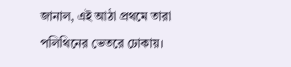জানাল, এই আঠা প্রথমে তারা পলিথিনের ভেতরে ঢোকায়।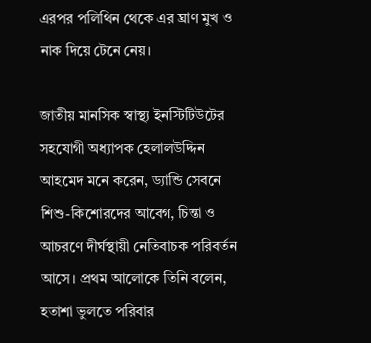এরপর পলিথিন থেকে এর ঘ্রাণ মুখ ও নাক দিয়ে টেনে নেয়।

জাতীয় মানসিক স্বাস্থ্য ইনস্টিটিউটের সহযোগী অধ্যাপক হেলালউদ্দিন আহমেদ মনে করেন, ড্যান্ডি সেবনে শিশু-কিশোরদের আবেগ, চিন্তা ও আচরণে দীর্ঘস্থায়ী নেতিবাচক পরিবর্তন আসে। প্রথম আলোকে তিনি বলেন, হতাশা ভুলতে পরিবার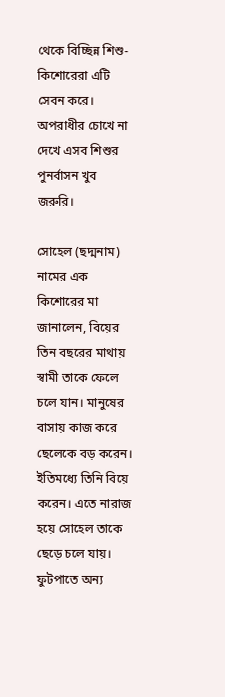থেকে বিচ্ছিন্ন শিশু-কিশোরেরা এটি সেবন করে। অপরাধীর চোখে না দেখে এসব শিশুর পুনর্বাসন খুব জরুরি।

সোহেল (ছদ্মনাম) নামের এক কিশোরের মা জানালেন, বিয়ের তিন বছরের মাথায় স্বামী তাকে ফেলে চলে যান। মানুষের বাসায় কাজ করে ছেলেকে বড় করেন। ইতিমধ্যে তিনি বিয়ে করেন। এতে নারাজ হয়ে সোহেল তাকে ছেড়ে চলে যায়। ফুটপাতে অন্য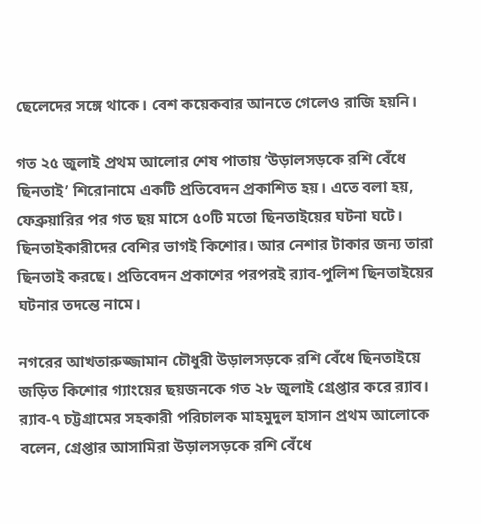ছেলেদের সঙ্গে থাকে। বেশ কয়েকবার আনতে গেলেও রাজি হয়নি।

গত ২৫ জুলাই প্রথম আলোর শেষ পাতায় ‘উড়ালসড়কে রশি বেঁধে ছিনতাই’ শিরোনামে একটি প্রতিবেদন প্রকাশিত হয়। এতে বলা হয়, ফেব্রুয়ারির পর গত ছয় মাসে ৫০টি মতো ছিনতাইয়ের ঘটনা ঘটে। ছিনতাইকারীদের বেশির ভাগই কিশোর। আর নেশার টাকার জন্য তারা ছিনতাই করছে। প্রতিবেদন প্রকাশের পরপরই র‍্যাব-পুলিশ ছিনতাইয়ের ঘটনার তদন্তে নামে।

নগরের আখতারুজ্জামান চৌধুরী উড়ালসড়কে রশি বেঁধে ছিনতাইয়ে জড়িত কিশোর গ্যাংয়ের ছয়জনকে গত ২৮ জুলাই গ্রেপ্তার করে র‍্যাব। র‍্যাব-৭ চট্টগ্রামের সহকারী পরিচালক মাহমুদুল হাসান প্রথম আলোকে বলেন, গ্রেপ্তার আসামিরা উড়ালসড়কে রশি বেঁধে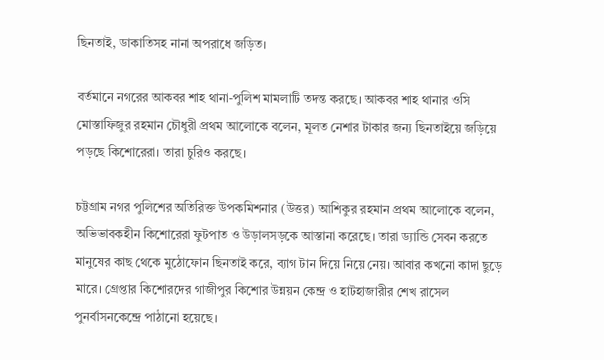ছিনতাই, ডাকাতিসহ নানা অপরাধে জড়িত।

বর্তমানে নগরের আকবর শাহ থানা-পুলিশ মামলাটি তদন্ত করছে। আকবর শাহ থানার ওসি মোস্তাফিজুর রহমান চৌধুরী প্রথম আলোকে বলেন, মূলত নেশার টাকার জন্য ছিনতাইয়ে জড়িয়ে পড়ছে কিশোরেরা। তারা চুরিও করছে।

চট্টগ্রাম নগর পুলিশের অতিরিক্ত উপকমিশনার (উত্তর) আশিকুর রহমান প্রথম আলোকে বলেন, অভিভাবকহীন কিশোরেরা ফুটপাত ও উড়ালসড়কে আস্তানা করেছে। তারা ড্যান্ডি সেবন করতে মানুষের কাছ থেকে মুঠোফোন ছিনতাই করে, ব্যাগ টান দিয়ে নিয়ে নেয়। আবার কখনো কাদা ছুড়ে মারে। গ্রেপ্তার কিশোরদের গাজীপুর কিশোর উন্নয়ন কেন্দ্র ও হাটহাজারীর শেখ রাসেল পুনর্বাসনকেন্দ্রে পাঠানো হয়েছে।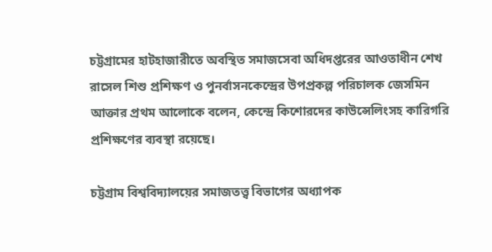চট্টগ্রামের হাটহাজারীতে অবস্থিত সমাজসেবা অধিদপ্তরের আওতাধীন শেখ রাসেল শিশু প্রশিক্ষণ ও পুনর্বাসনকেন্দ্রের উপপ্রকল্প পরিচালক জেসমিন আক্তার প্রথম আলোকে বলেন, কেন্দ্রে কিশোরদের কাউন্সেলিংসহ কারিগরি প্রশিক্ষণের ব্যবস্থা রয়েছে।

চট্টগ্রাম বিশ্ববিদ্যালয়ের সমাজতত্ত্ব বিভাগের অধ্যাপক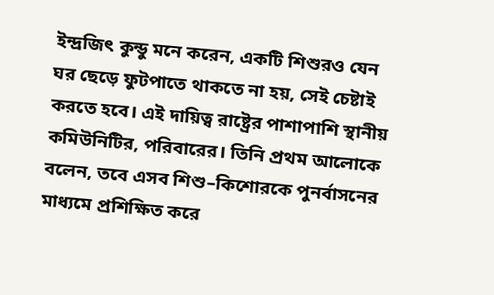ইন্দ্রজিৎ কুন্ডু মনে করেন, একটি শিশুরও যেন ঘর ছেড়ে ফুটপাতে থাকতে না হয়, সেই চেষ্টাই করতে হবে। এই দায়িত্ব রাষ্ট্রের পাশাপাশি স্থানীয় কমিউনিটির, পরিবারের। তিনি প্রথম আলোকে বলেন, তবে এসব শিশু–কিশোরকে পুনর্বাসনের মাধ্যমে প্রশিক্ষিত করে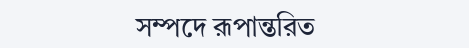সম্পদে রূপান্তরিত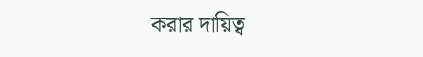করার দায়িত্ব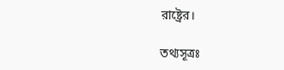রাষ্ট্রের।

তথ্যসূত্রঃ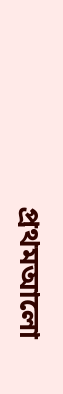প্রথমআলো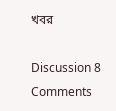খবর

Discussion 8 Comments